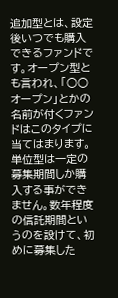追加型とは、設定後いつでも購入できるファンドです。オープン型とも言われ、「○○オープン」とかの名前が付くファンドはこのタイプに当てはまります。
単位型は一定の募集期間しか購入する事ができません。数年程度の信託期間というのを設けて、初めに募集した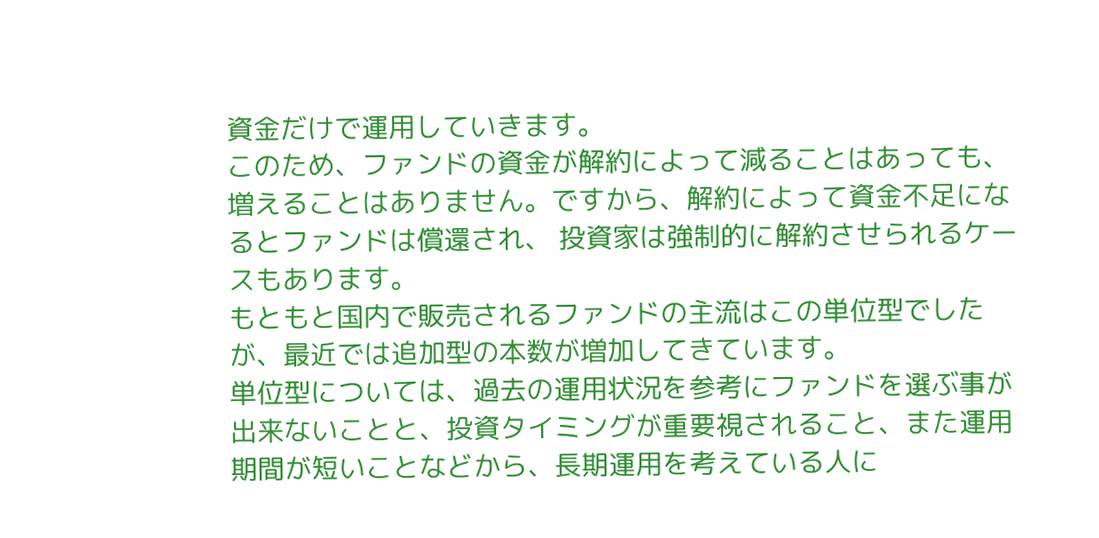資金だけで運用していきます。
このため、ファンドの資金が解約によって減ることはあっても、増えることはありません。ですから、解約によって資金不足になるとファンドは償還され、 投資家は強制的に解約させられるケースもあります。
もともと国内で販売されるファンドの主流はこの単位型でしたが、最近では追加型の本数が増加してきています。
単位型については、過去の運用状況を参考にファンドを選ぶ事が出来ないことと、投資タイミングが重要視されること、また運用期間が短いことなどから、長期運用を考えている人に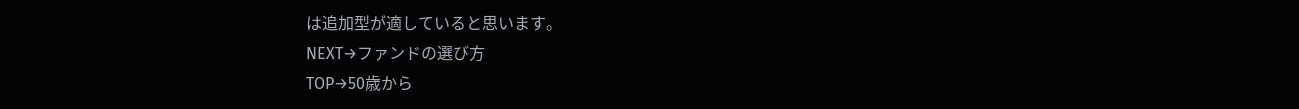は追加型が適していると思います。
NEXT→ファンドの選び方
TOP→50歳から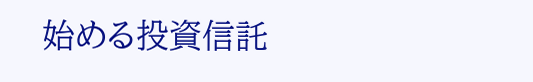始める投資信託